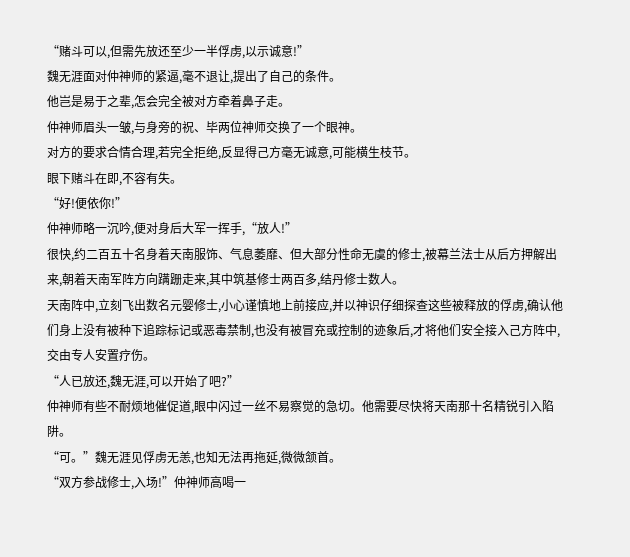“赌斗可以,但需先放还至少一半俘虏,以示诚意!”
魏无涯面对仲神师的紧逼,毫不退让,提出了自己的条件。
他岂是易于之辈,怎会完全被对方牵着鼻子走。
仲神师眉头一皱,与身旁的祝、毕两位神师交换了一个眼神。
对方的要求合情合理,若完全拒绝,反显得己方毫无诚意,可能横生枝节。
眼下赌斗在即,不容有失。
“好!便依你!”
仲神师略一沉吟,便对身后大军一挥手,“放人!”
很快,约二百五十名身着天南服饰、气息萎靡、但大部分性命无虞的修士,被幕兰法士从后方押解出来,朝着天南军阵方向蹒跚走来,其中筑基修士两百多,结丹修士数人。
天南阵中,立刻飞出数名元婴修士,小心谨慎地上前接应,并以神识仔细探查这些被释放的俘虏,确认他们身上没有被种下追踪标记或恶毒禁制,也没有被冒充或控制的迹象后,才将他们安全接入己方阵中,交由专人安置疗伤。
“人已放还,魏无涯,可以开始了吧?”
仲神师有些不耐烦地催促道,眼中闪过一丝不易察觉的急切。他需要尽快将天南那十名精锐引入陷阱。
“可。”魏无涯见俘虏无恙,也知无法再拖延,微微颔首。
“双方参战修士,入场!”仲神师高喝一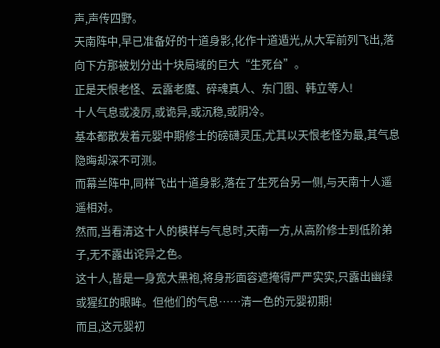声,声传四野。
天南阵中,早已准备好的十道身影,化作十道遁光,从大军前列飞出,落向下方那被划分出十块局域的巨大“生死台”。
正是天恨老怪、云露老魔、碎魂真人、东门图、韩立等人!
十人气息或凌厉,或诡异,或沉稳,或阴冷。
基本都散发着元婴中期修士的磅礴灵压,尤其以天恨老怪为最,其气息隐晦却深不可测。
而幕兰阵中,同样飞出十道身影,落在了生死台另一侧,与天南十人遥遥相对。
然而,当看清这十人的模样与气息时,天南一方,从高阶修士到低阶弟子,无不露出诧异之色。
这十人,皆是一身宽大黑袍,将身形面容遮掩得严严实实,只露出幽绿或猩红的眼眸。但他们的气息……清一色的元婴初期!
而且,这元婴初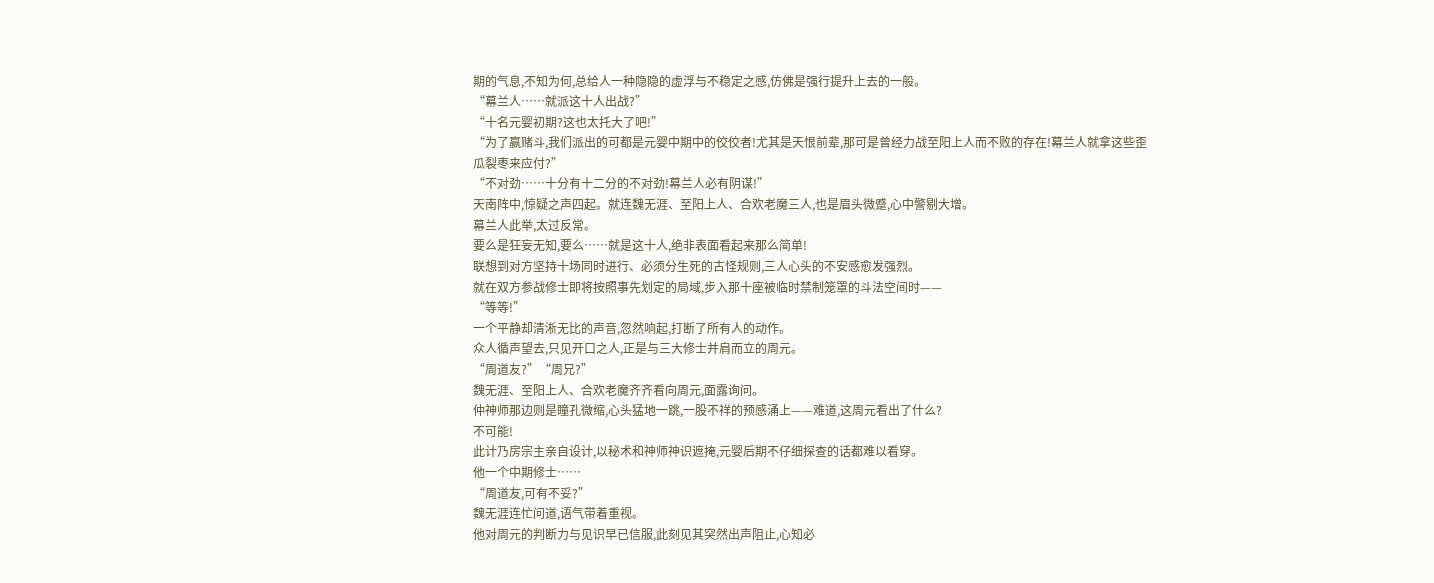期的气息,不知为何,总给人一种隐隐的虚浮与不稳定之感,仿佛是强行提升上去的一般。
“幕兰人……就派这十人出战?”
“十名元婴初期?这也太托大了吧!”
“为了赢赌斗,我们派出的可都是元婴中期中的佼佼者!尤其是天恨前辈,那可是曾经力战至阳上人而不败的存在!幕兰人就拿这些歪瓜裂枣来应付?”
“不对劲……十分有十二分的不对劲!幕兰人必有阴谋!”
天南阵中,惊疑之声四起。就连魏无涯、至阳上人、合欢老魔三人,也是眉头微蹙,心中警剔大增。
幕兰人此举,太过反常。
要么是狂妄无知,要么……就是这十人,绝非表面看起来那么简单!
联想到对方坚持十场同时进行、必须分生死的古怪规则,三人心头的不安感愈发强烈。
就在双方参战修士即将按照事先划定的局域,步入那十座被临时禁制笼罩的斗法空间时——
“等等!”
一个平静却清淅无比的声音,忽然响起,打断了所有人的动作。
众人循声望去,只见开口之人,正是与三大修士并肩而立的周元。
“周道友?”“周兄?”
魏无涯、至阳上人、合欢老魔齐齐看向周元,面露询问。
仲神师那边则是瞳孔微缩,心头猛地一跳,一股不祥的预感涌上——难道,这周元看出了什么?
不可能!
此计乃房宗主亲自设计,以秘术和神师神识遮掩,元婴后期不仔细探查的话都难以看穿。
他一个中期修士……
“周道友,可有不妥?”
魏无涯连忙问道,语气带着重视。
他对周元的判断力与见识早已信服,此刻见其突然出声阻止,心知必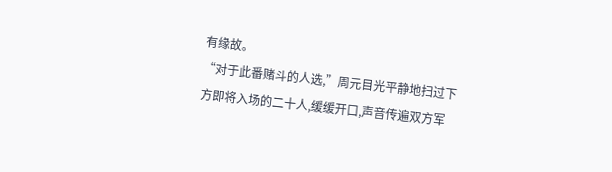有缘故。
“对于此番赌斗的人选,”周元目光平静地扫过下方即将入场的二十人,缓缓开口,声音传遍双方军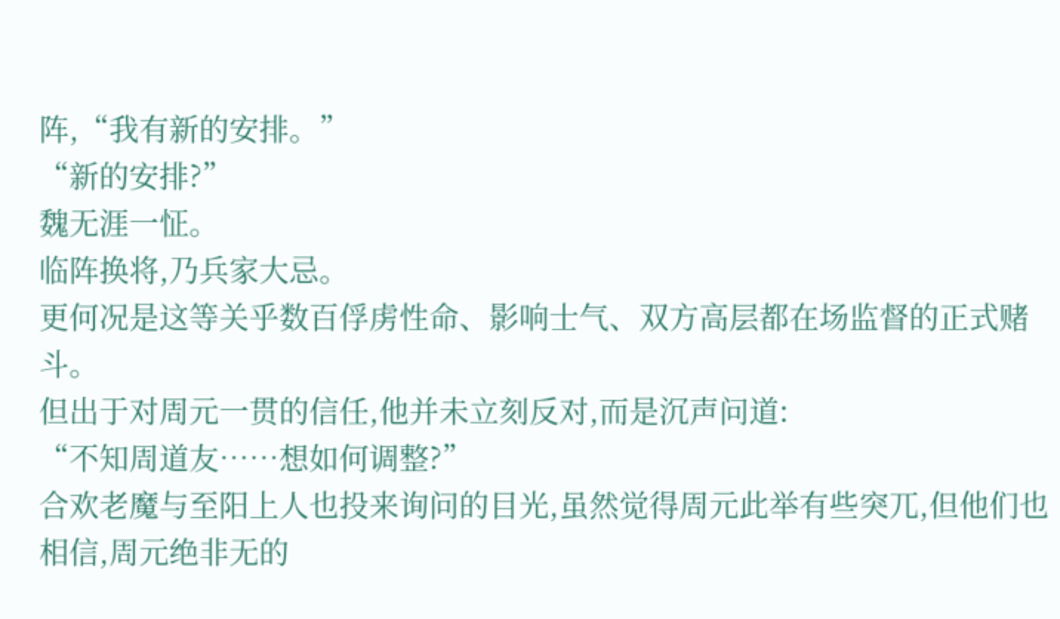阵,“我有新的安排。”
“新的安排?”
魏无涯一怔。
临阵换将,乃兵家大忌。
更何况是这等关乎数百俘虏性命、影响士气、双方高层都在场监督的正式赌斗。
但出于对周元一贯的信任,他并未立刻反对,而是沉声问道:
“不知周道友……想如何调整?”
合欢老魔与至阳上人也投来询问的目光,虽然觉得周元此举有些突兀,但他们也相信,周元绝非无的